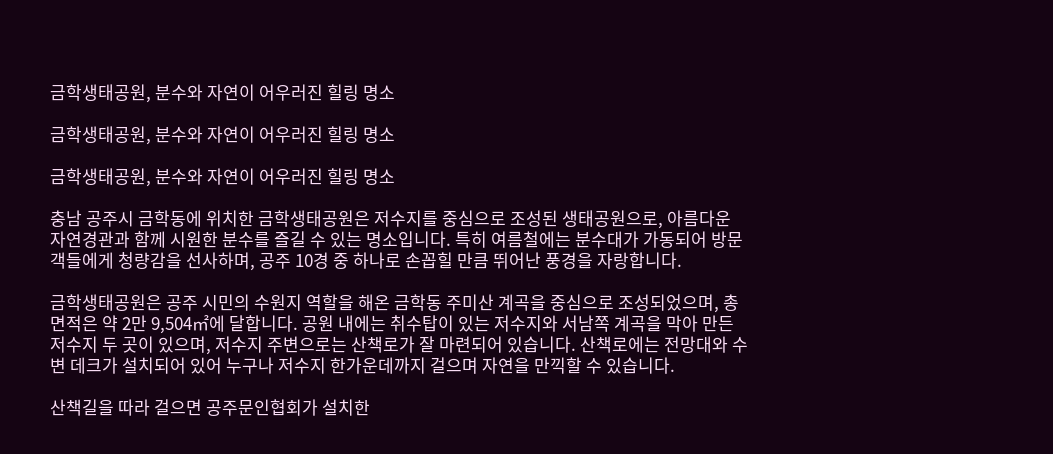금학생태공원, 분수와 자연이 어우러진 힐링 명소

금학생태공원, 분수와 자연이 어우러진 힐링 명소

금학생태공원, 분수와 자연이 어우러진 힐링 명소

충남 공주시 금학동에 위치한 금학생태공원은 저수지를 중심으로 조성된 생태공원으로, 아름다운 자연경관과 함께 시원한 분수를 즐길 수 있는 명소입니다. 특히 여름철에는 분수대가 가동되어 방문객들에게 청량감을 선사하며, 공주 10경 중 하나로 손꼽힐 만큼 뛰어난 풍경을 자랑합니다.

금학생태공원은 공주 시민의 수원지 역할을 해온 금학동 주미산 계곡을 중심으로 조성되었으며, 총 면적은 약 2만 9,504㎡에 달합니다. 공원 내에는 취수탑이 있는 저수지와 서남쪽 계곡을 막아 만든 저수지 두 곳이 있으며, 저수지 주변으로는 산책로가 잘 마련되어 있습니다. 산책로에는 전망대와 수변 데크가 설치되어 있어 누구나 저수지 한가운데까지 걸으며 자연을 만끽할 수 있습니다.

산책길을 따라 걸으면 공주문인협회가 설치한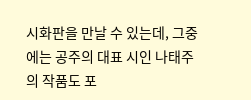시화판을 만날 수 있는데, 그중에는 공주의 대표 시인 나태주의 작품도 포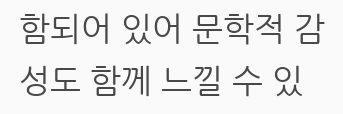함되어 있어 문학적 감성도 함께 느낄 수 있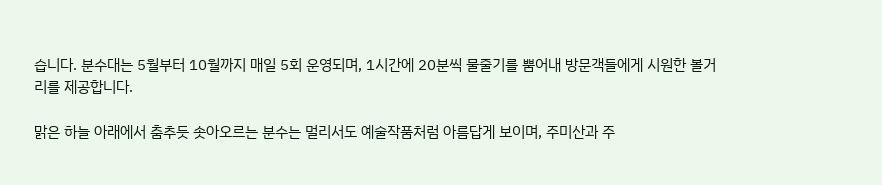습니다. 분수대는 5월부터 10월까지 매일 5회 운영되며, 1시간에 20분씩 물줄기를 뿜어내 방문객들에게 시원한 볼거리를 제공합니다.

맑은 하늘 아래에서 춤추듯 솟아오르는 분수는 멀리서도 예술작품처럼 아름답게 보이며, 주미산과 주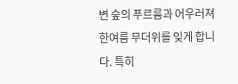변 숲의 푸르름과 어우러져 한여름 무더위를 잊게 합니다. 특히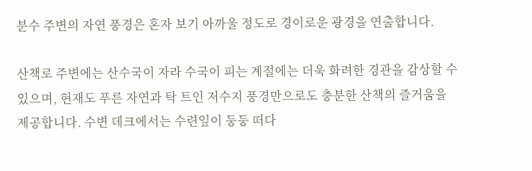분수 주변의 자연 풍경은 혼자 보기 아까울 정도로 경이로운 광경을 연출합니다.

산책로 주변에는 산수국이 자라 수국이 피는 계절에는 더욱 화려한 경관을 감상할 수 있으며, 현재도 푸른 자연과 탁 트인 저수지 풍경만으로도 충분한 산책의 즐거움을 제공합니다. 수변 데크에서는 수련잎이 둥둥 떠다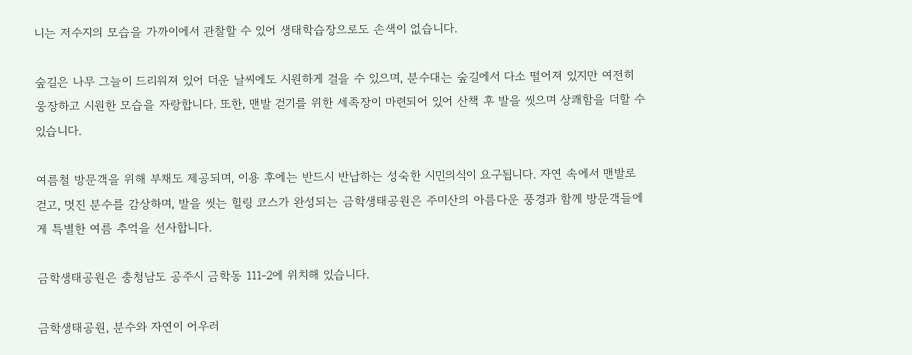니는 저수지의 모습을 가까이에서 관찰할 수 있어 생태학습장으로도 손색이 없습니다.

숲길은 나무 그늘이 드리워져 있어 더운 날씨에도 시원하게 걸을 수 있으며, 분수대는 숲길에서 다소 떨어져 있지만 여전히 웅장하고 시원한 모습을 자랑합니다. 또한, 맨발 걷기를 위한 세족장이 마련되어 있어 산책 후 발을 씻으며 상쾌함을 더할 수 있습니다.

여름철 방문객을 위해 부채도 제공되며, 이용 후에는 반드시 반납하는 성숙한 시민의식이 요구됩니다. 자연 속에서 맨발로 걷고, 멋진 분수를 감상하며, 발을 씻는 힐링 코스가 완성되는 금학생태공원은 주미산의 아름다운 풍경과 함께 방문객들에게 특별한 여름 추억을 선사합니다.

금학생태공원은 충청남도 공주시 금학동 111-2에 위치해 있습니다.

금학생태공원, 분수와 자연이 어우러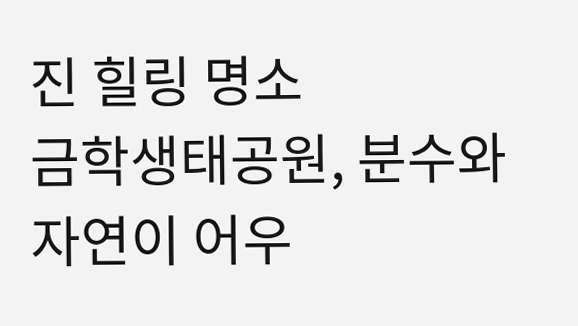진 힐링 명소
금학생태공원, 분수와 자연이 어우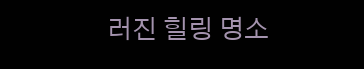러진 힐링 명소